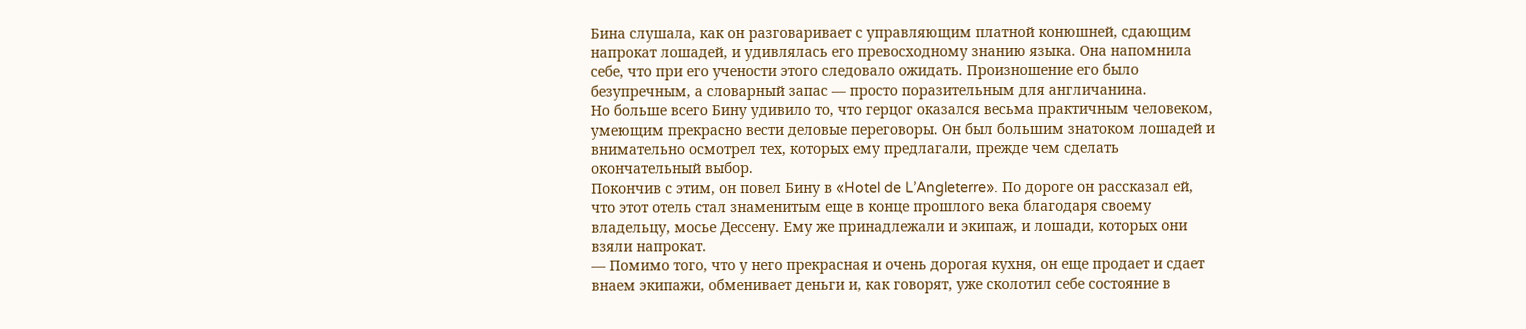Бина слушала, как он разговаривает с управляющим платной конюшней, сдающим напрокат лошадей, и удивлялась его превосходному знанию языка. Она напомнила себе, что при его учености этого следовало ожидать. Произношение его было безупречным, а словарный запас — просто поразительным для англичанина.
Но больше всего Бину удивило то, что герцог оказался весьма практичным человеком, умеющим прекрасно вести деловые переговоры. Он был большим знатоком лошадей и внимательно осмотрел тех, которых ему предлагали, прежде чем сделать окончательный выбор.
Покончив с этим, он повел Бину в «Hotel de L’Angleterre». По дороге он рассказал ей, что этот отель стал знаменитым еще в конце прошлого века благодаря своему владельцу, мосье Дессену. Ему же принадлежали и экипаж, и лошади, которых они взяли напрокат.
— Помимо того, что у него прекрасная и очень дорогая кухня, он еще продает и сдает внаем экипажи, обменивает деньги и, как говорят, уже сколотил себе состояние в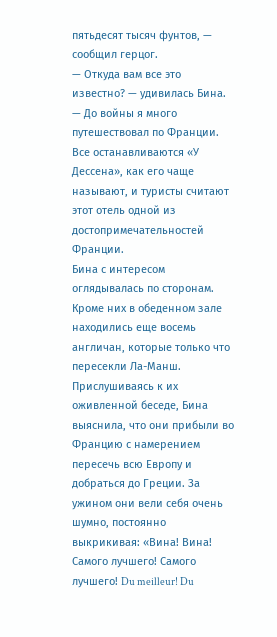пятьдесят тысяч фунтов, — сообщил герцог.
— Откуда вам все это известно? — удивилась Бина.
— До войны я много путешествовал по Франции. Все останавливаются «У Дессена», как его чаще называют, и туристы считают этот отель одной из достопримечательностей Франции.
Бина с интересом оглядывалась по сторонам. Кроме них в обеденном зале находились еще восемь англичан, которые только что пересекли Ла-Манш. Прислушиваясь к их оживленной беседе, Бина выяснила, что они прибыли во Францию с намерением пересечь всю Европу и добраться до Греции. За ужином они вели себя очень шумно, постоянно выкрикивая: «Вина! Вина! Самого лучшего! Самого лучшего! Du meilleur! Du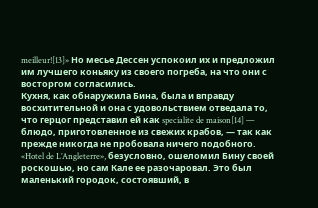meilleur![13]» Но месье Дессен успокоил их и предложил им лучшего коньяку из своего погреба, на что они с восторгом согласились.
Кухня, как обнаружила Бина, была и вправду восхитительной и она с удовольствием отведала то, что герцог представил ей как specialite de maison[14] — блюдо, приготовленное из свежих крабов, — так как прежде никогда не пробовала ничего подобного.
«Hotel de L’Angleterre», безусловно, ошеломил Бину своей роскошью, но сам Кале ее разочаровал. Это был маленький городок, состоявший, в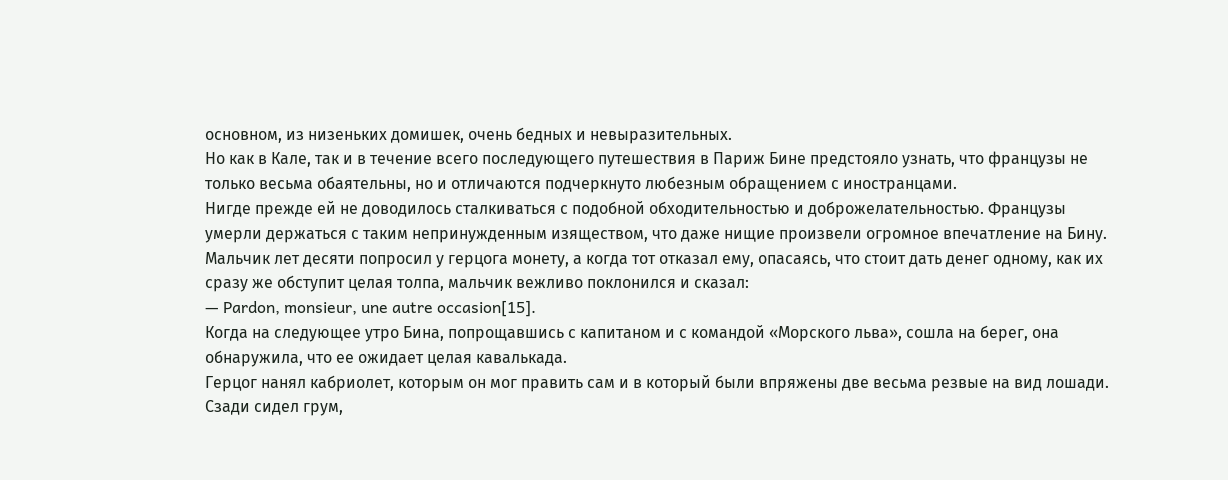основном, из низеньких домишек, очень бедных и невыразительных.
Но как в Кале, так и в течение всего последующего путешествия в Париж Бине предстояло узнать, что французы не только весьма обаятельны, но и отличаются подчеркнуто любезным обращением с иностранцами.
Нигде прежде ей не доводилось сталкиваться с подобной обходительностью и доброжелательностью. Французы умерли держаться с таким непринужденным изяществом, что даже нищие произвели огромное впечатление на Бину.
Мальчик лет десяти попросил у герцога монету, а когда тот отказал ему, опасаясь, что стоит дать денег одному, как их сразу же обступит целая толпа, мальчик вежливо поклонился и сказал:
— Pardon, monsieur, une autre occasion[15].
Когда на следующее утро Бина, попрощавшись с капитаном и с командой «Морского льва», сошла на берег, она обнаружила, что ее ожидает целая кавалькада.
Герцог нанял кабриолет, которым он мог править сам и в который были впряжены две весьма резвые на вид лошади. Сзади сидел грум,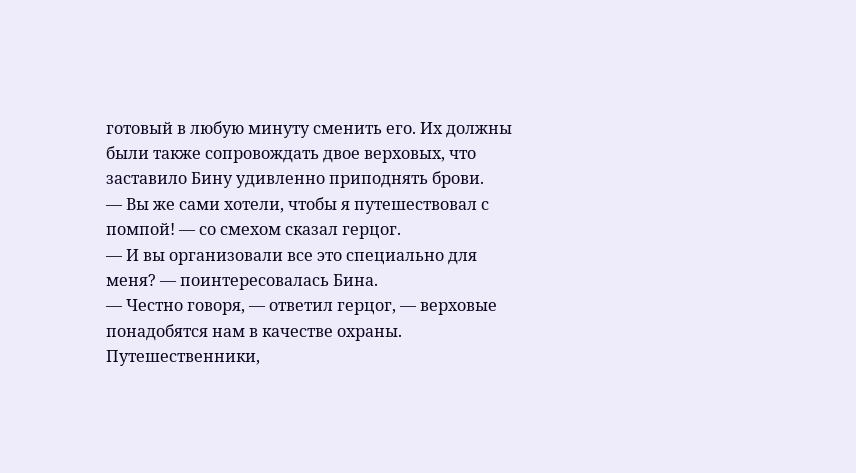готовый в любую минуту сменить его. Их должны были также сопровождать двое верховых, что заставило Бину удивленно приподнять брови.
— Вы же сами хотели, чтобы я путешествовал с помпой! — со смехом сказал герцог.
— И вы организовали все это специально для меня? — поинтересовалась Бина.
— Честно говоря, — ответил герцог, — верховые понадобятся нам в качестве охраны. Путешественники,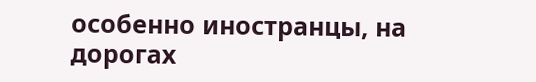особенно иностранцы, на дорогах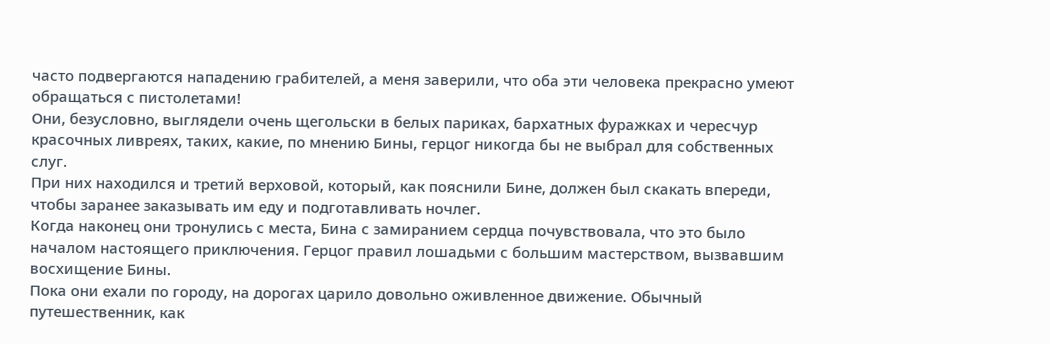часто подвергаются нападению грабителей, а меня заверили, что оба эти человека прекрасно умеют обращаться с пистолетами!
Они, безусловно, выглядели очень щегольски в белых париках, бархатных фуражках и чересчур красочных ливреях, таких, какие, по мнению Бины, герцог никогда бы не выбрал для собственных слуг.
При них находился и третий верховой, который, как пояснили Бине, должен был скакать впереди, чтобы заранее заказывать им еду и подготавливать ночлег.
Когда наконец они тронулись с места, Бина с замиранием сердца почувствовала, что это было началом настоящего приключения. Герцог правил лошадьми с большим мастерством, вызвавшим восхищение Бины.
Пока они ехали по городу, на дорогах царило довольно оживленное движение. Обычный путешественник, как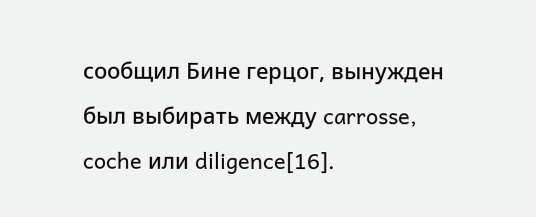сообщил Бине герцог, вынужден был выбирать между carrosse, coche или diligence[16].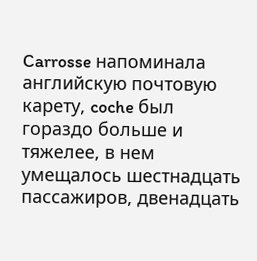Carrosse напоминала английскую почтовую карету, coche был гораздо больше и тяжелее, в нем умещалось шестнадцать пассажиров, двенадцать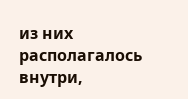из них располагалось внутри,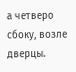а четверо сбоку, возле дверцы.